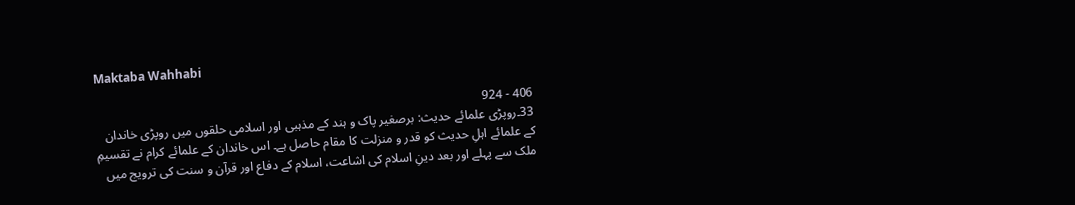Maktaba Wahhabi

406 - 924
33۔روپڑی علمائے حدیث: برصغیر پاک و ہند کے مذہبی اور اسلامی حلقوں میں روپڑی خاندان کے علمائے اہلِ حدیث کو قدر و منزلت کا مقام حاصل ہے۔ اس خاندان کے علمائے کرام نے تقسیمِ ملک سے پہلے اور بعد دینِ اسلام کی اشاعت، اسلام کے دفاع اور قرآن و سنت کی ترویج میں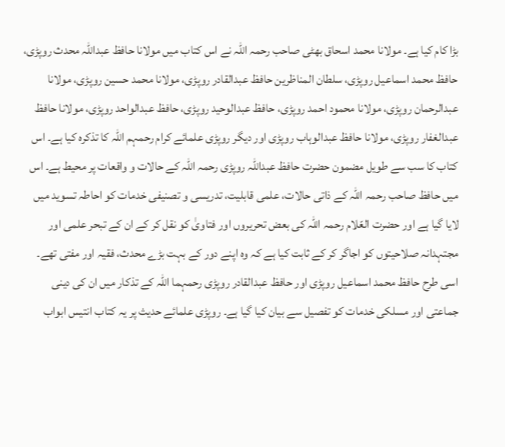بڑا کام کیا ہے۔ مولانا محمد اسحاق بھٹی صاحب رحمہ اللہ نے اس کتاب میں مولانا حافظ عبداللہ محدث روپڑی، حافظ محمد اسماعیل روپڑی، سلطان المناظرین حافظ عبدالقادر روپڑی، مولانا محمد حسین روپڑی، مولانا عبدالرحمان روپڑی، مولانا محمود احمد روپڑی، حافظ عبدالوحید روپڑی، حافظ عبدالواحد روپڑی، مولانا حافظ عبدالغفار روپڑی، مولانا حافظ عبدالوہاب روپڑی اور دیگر روپڑی علمائے کرام رحمہم اللہ کا تذکرہ کیا ہے۔ اس کتاب کا سب سے طویل مضمون حضرت حافظ عبداللہ روپڑی رحمہ اللہ کے حالات و واقعات پر محیط ہے۔ اس میں حافظ صاحب رحمہ اللہ کے ذاتی حالات، علمی قابلیت، تدریسی و تصنیفی خدمات کو احاطہ تسوید میں لایا گیا ہے اور حضرت العّلام رحمہ اللہ کی بعض تحریروں اور فتاویٰ کو نقل کر کے ان کے تبحر علمی اور مجتہدانہ صلاحیتوں کو اجاگر کر کے ثابت کیا ہے کہ وہ اپنے دور کے بہت بڑے محدث، فقیہ اور مفتی تھے۔ اسی طرح حافظ محمد اسماعیل روپڑی اور حافظ عبدالقادر روپڑی رحمہما اللہ کے تذکار میں ان کی دینی جماعتی اور مسلکی خدمات کو تفصیل سے بیان کیا گیا ہے۔ روپڑی علمائے حدیث پر یہ کتاب انتیس ابواب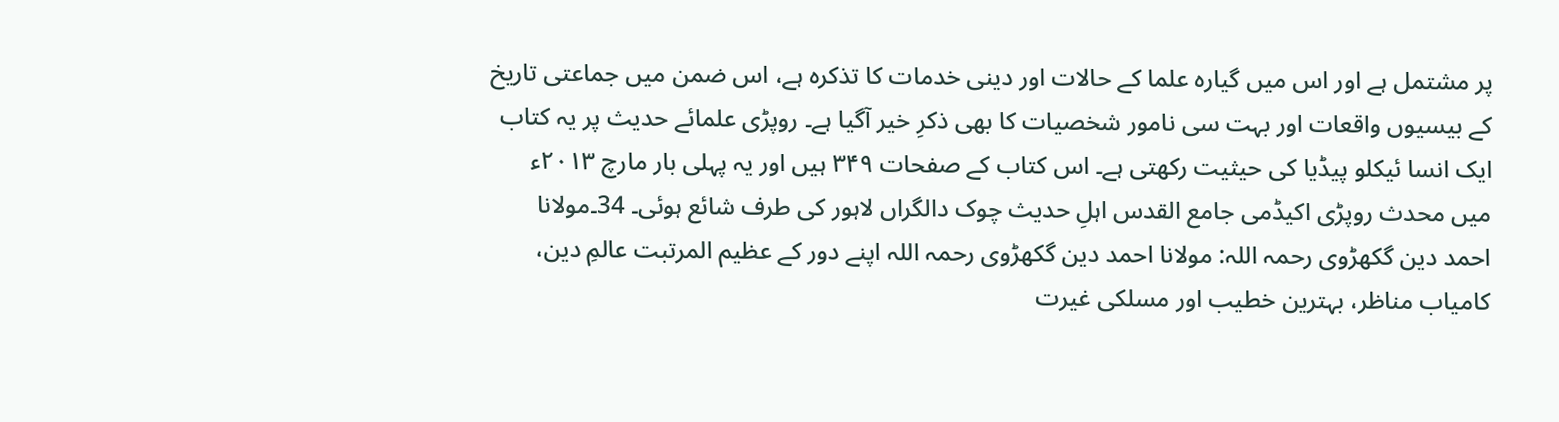پر مشتمل ہے اور اس میں گیارہ علما کے حالات اور دینی خدمات کا تذکرہ ہے، اس ضمن میں جماعتی تاریخ کے بیسیوں واقعات اور بہت سی نامور شخصیات کا بھی ذکرِ خیر آگیا ہے۔ روپڑی علمائے حدیث پر یہ کتاب ایک انسا ئیکلو پیڈیا کی حیثیت رکھتی ہے۔ اس کتاب کے صفحات ۳۴۹ ہیں اور یہ پہلی بار مارچ ۲۰۱۳ء میں محدث روپڑی اکیڈمی جامع القدس اہلِ حدیث چوک دالگراں لاہور کی طرف شائع ہوئی۔ 34۔مولانا احمد دین گکھڑوی رحمہ اللہ: مولانا احمد دین گکھڑوی رحمہ اللہ اپنے دور کے عظیم المرتبت عالمِ دین، کامیاب مناظر، بہترین خطیب اور مسلکی غیرت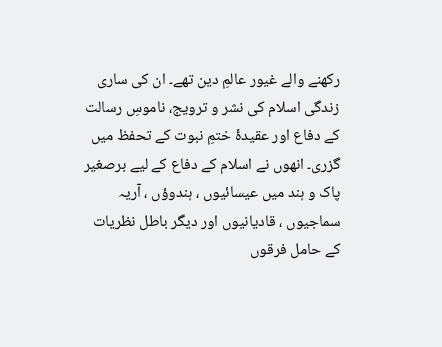رکھنے والے غیور عالمِ دین تھے۔ ان کی ساری زندگی اسلام کی نشر و ترویج، ناموسِ رسالت کے دفاع اور عقیدۂ ختمِ نبوت کے تحفظ میں گزری۔ انھوں نے اسلام کے دفاع کے لیے برصغیر پاک و ہند میں عیسائیوں ، ہندوؤں ، آریہ سماجیوں ، قادیانیوں اور دیگر باطل نظریات کے حامل فرقوں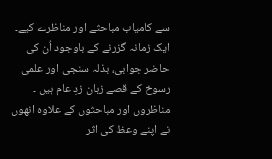سے کامیاب مباحثے اور مناظرے کیے۔ ایک زمانہ گزرنے کے باوجود اُن کی حاضر جوابی، بذلہ سنجی اور علمی رسوخ کے قصے زبان زدِ عام ہیں ۔ مناظروں اور مباحثوں کے علاوہ انھوں نے اپنے وعظ کی اثر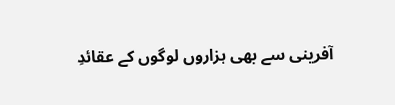آفرینی سے بھی ہزاروں لوگوں کے عقائدِ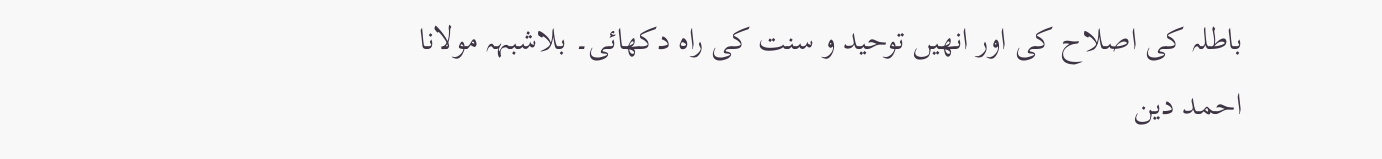باطلہ کی اصلاح کی اور انھیں توحید و سنت کی راہ دکھائی۔ بلاشبہہ مولانا احمد دین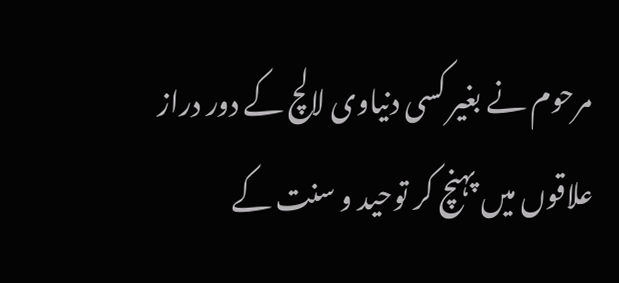مرحوم نے بغیر کسی دنیاوی لالچ کے دور دراز علاقوں میں پہنچ کر توحید و سنت کے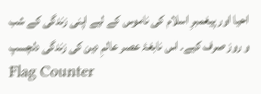احیا اور پیغمبرِ اسلام کی ناموس کے لیے اپنی زندگی کے شب و روز صرف کیے۔ اس نابغۂ عصر عالمِ دین کی زندگی دلچسپ
Flag Counter